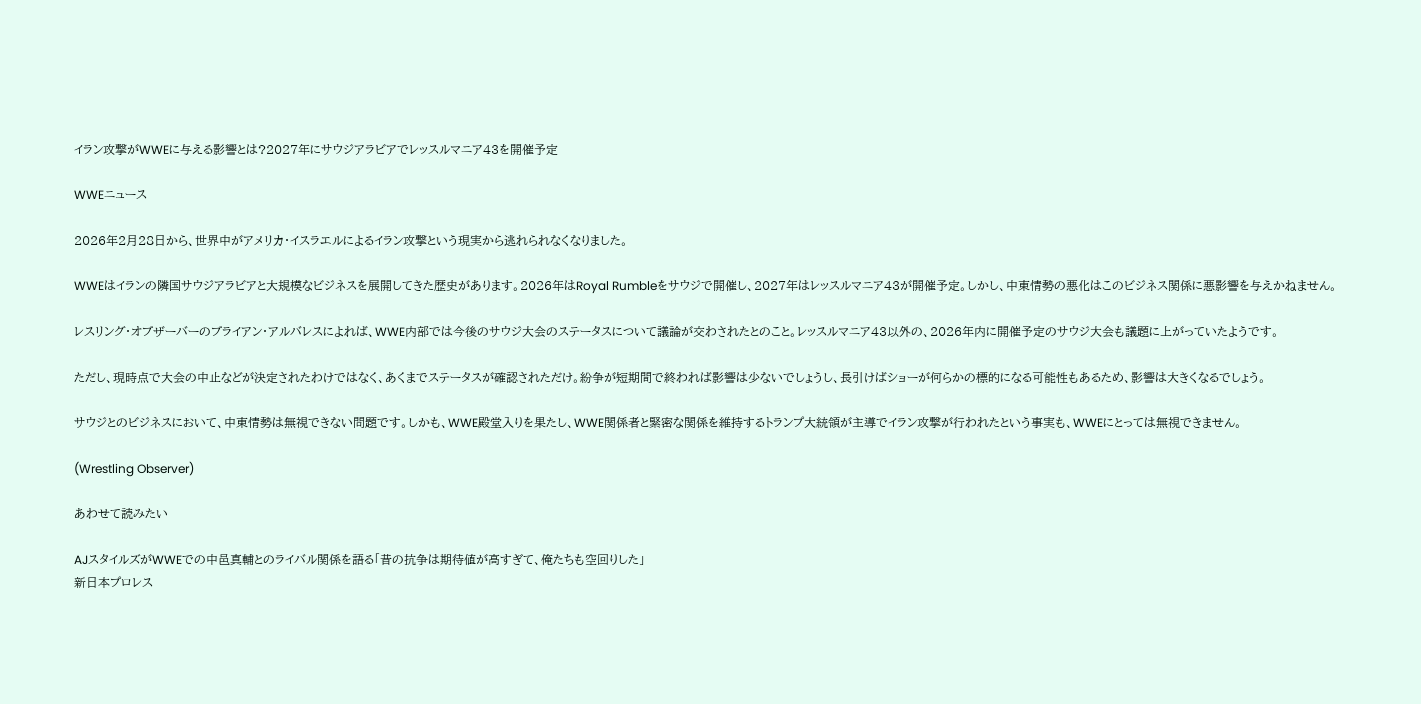イラン攻撃がWWEに与える影響とは?2027年にサウジアラビアでレッスルマニア43を開催予定

WWEニュース

2026年2月28日から、世界中がアメリカ・イスラエルによるイラン攻撃という現実から逃れられなくなりました。

WWEはイランの隣国サウジアラビアと大規模なビジネスを展開してきた歴史があります。2026年はRoyal Rumbleをサウジで開催し、2027年はレッスルマニア43が開催予定。しかし、中東情勢の悪化はこのビジネス関係に悪影響を与えかねません。

レスリング・オブザーバーのブライアン・アルバレスによれば、WWE内部では今後のサウジ大会のステータスについて議論が交わされたとのこと。レッスルマニア43以外の、2026年内に開催予定のサウジ大会も議題に上がっていたようです。

ただし、現時点で大会の中止などが決定されたわけではなく、あくまでステータスが確認されただけ。紛争が短期間で終われば影響は少ないでしょうし、長引けばショーが何らかの標的になる可能性もあるため、影響は大きくなるでしょう。

サウジとのビジネスにおいて、中東情勢は無視できない問題です。しかも、WWE殿堂入りを果たし、WWE関係者と緊密な関係を維持するトランプ大統領が主導でイラン攻撃が行われたという事実も、WWEにとっては無視できません。

(Wrestling Observer)

あわせて読みたい

AJスタイルズがWWEでの中邑真輔とのライバル関係を語る「昔の抗争は期待値が高すぎて、俺たちも空回りした」
新日本プロレス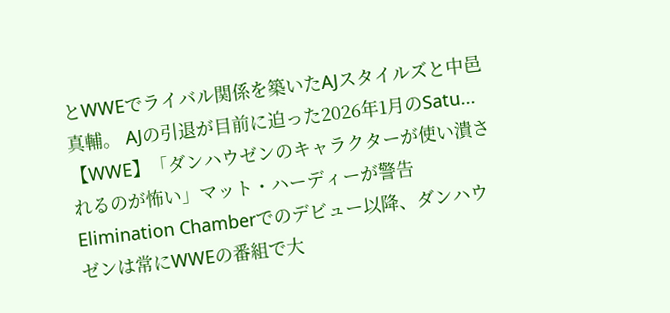とWWEでライバル関係を築いたAJスタイルズと中邑真輔。 AJの引退が目前に迫った2026年1月のSatu...
【WWE】「ダンハウゼンのキャラクターが使い潰されるのが怖い」マット・ハーディーが警告
Elimination Chamberでのデビュー以降、ダンハウゼンは常にWWEの番組で大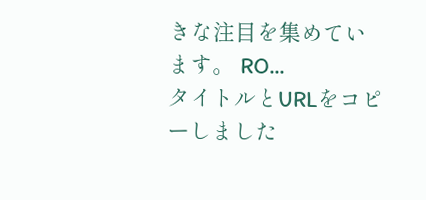きな注目を集めています。 RO...
タイトルとURLをコピーしました